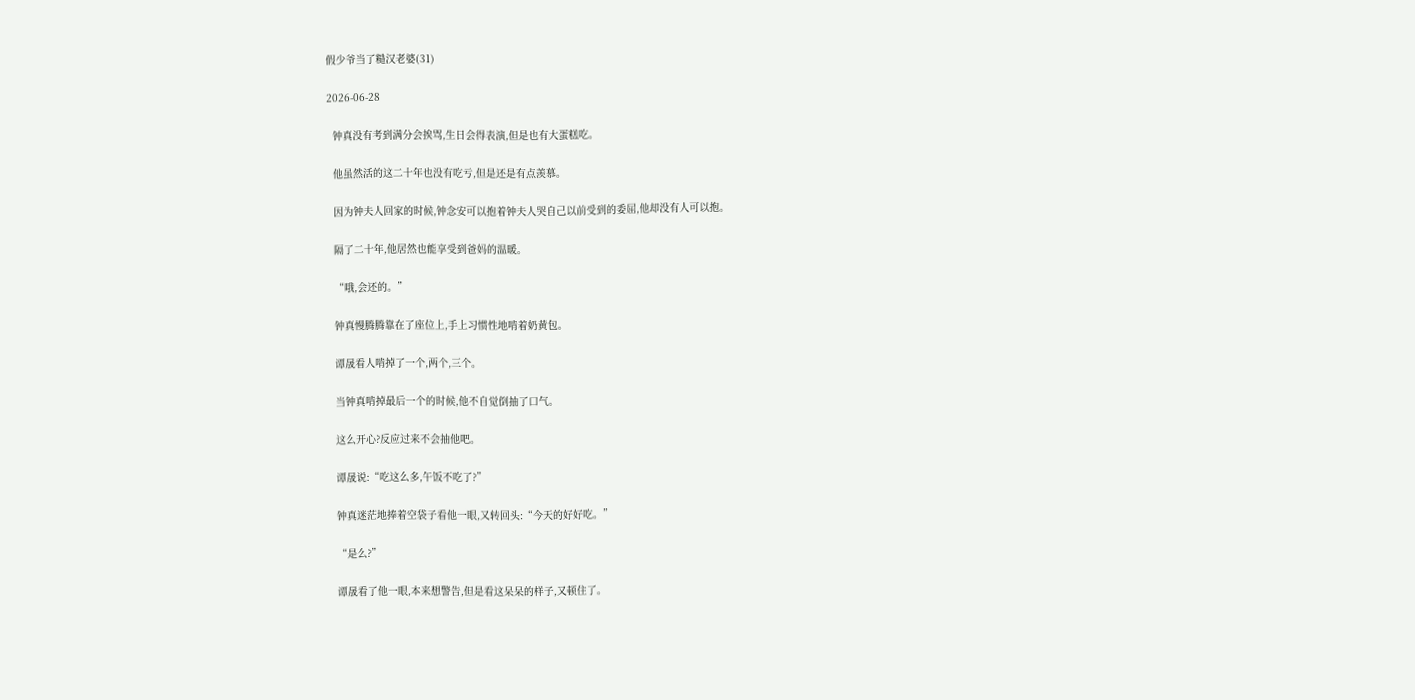假少爷当了糙汉老婆(31)

2026-06-28

  钟真没有考到满分会挨骂,生日会得表演,但是也有大蛋糕吃。

  他虽然活的这二十年也没有吃亏,但是还是有点羡慕。

  因为钟夫人回家的时候,钟念安可以抱着钟夫人哭自己以前受到的委屈,他却没有人可以抱。

  隔了二十年,他居然也能享受到爸妈的温暖。

  “哦,会还的。”

  钟真慢腾腾靠在了座位上,手上习惯性地啃着奶黄包。

  谭晟看人啃掉了一个,两个,三个。

  当钟真啃掉最后一个的时候,他不自觉倒抽了口气。

  这么开心?反应过来不会抽他吧。

  谭晟说:“吃这么多,午饭不吃了?”

  钟真迷茫地捧着空袋子看他一眼,又转回头:“今天的好好吃。”

  “是么?”

  谭晟看了他一眼,本来想警告,但是看这呆呆的样子,又顿住了。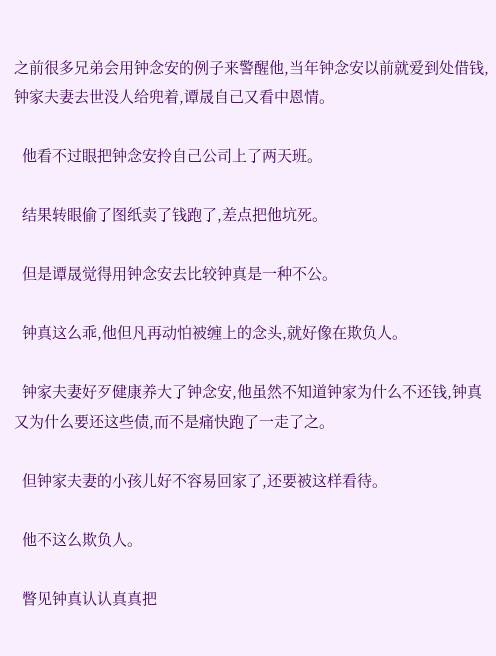之前很多兄弟会用钟念安的例子来警醒他,当年钟念安以前就爱到处借钱,钟家夫妻去世没人给兜着,谭晟自己又看中恩情。

  他看不过眼把钟念安拎自己公司上了两天班。

  结果转眼偷了图纸卖了钱跑了,差点把他坑死。

  但是谭晟觉得用钟念安去比较钟真是一种不公。

  钟真这么乖,他但凡再动怕被缠上的念头,就好像在欺负人。

  钟家夫妻好歹健康养大了钟念安,他虽然不知道钟家为什么不还钱,钟真又为什么要还这些债,而不是痛快跑了一走了之。

  但钟家夫妻的小孩儿好不容易回家了,还要被这样看待。

  他不这么欺负人。

  瞥见钟真认认真真把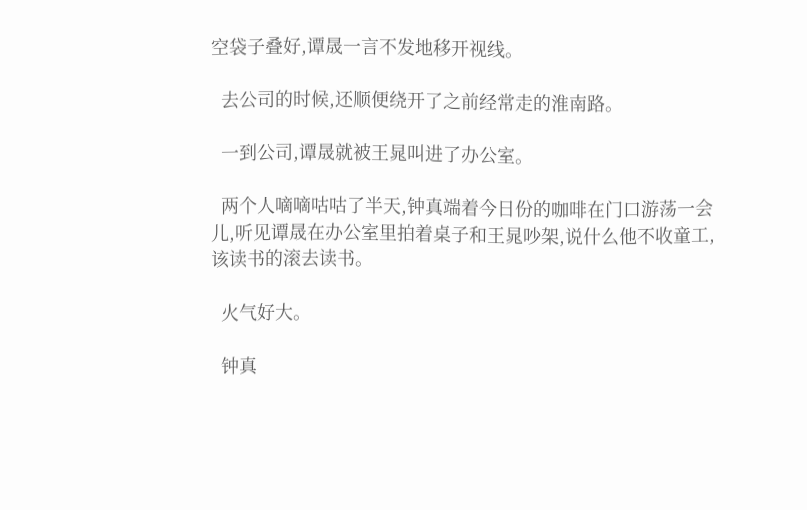空袋子叠好,谭晟一言不发地移开视线。

  去公司的时候,还顺便绕开了之前经常走的淮南路。

  一到公司,谭晟就被王晁叫进了办公室。

  两个人嘀嘀咕咕了半天,钟真端着今日份的咖啡在门口游荡一会儿,听见谭晟在办公室里拍着桌子和王晁吵架,说什么他不收童工,该读书的滚去读书。

  火气好大。

  钟真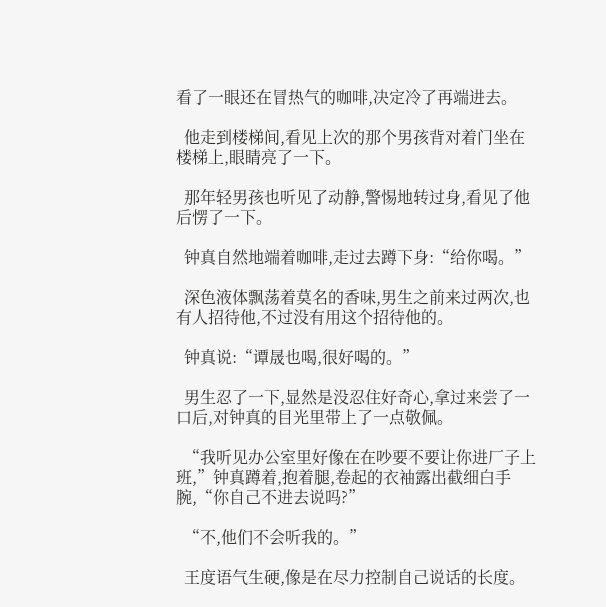看了一眼还在冒热气的咖啡,决定冷了再端进去。

  他走到楼梯间,看见上次的那个男孩背对着门坐在楼梯上,眼睛亮了一下。

  那年轻男孩也听见了动静,警惕地转过身,看见了他后愣了一下。

  钟真自然地端着咖啡,走过去蹲下身:“给你喝。”

  深色液体飘荡着莫名的香味,男生之前来过两次,也有人招待他,不过没有用这个招待他的。

  钟真说:“谭晟也喝,很好喝的。”

  男生忍了一下,显然是没忍住好奇心,拿过来尝了一口后,对钟真的目光里带上了一点敬佩。

  “我听见办公室里好像在在吵要不要让你进厂子上班,”钟真蹲着,抱着腿,卷起的衣袖露出截细白手腕,“你自己不进去说吗?”

  “不,他们不会听我的。”

  王度语气生硬,像是在尽力控制自己说话的长度。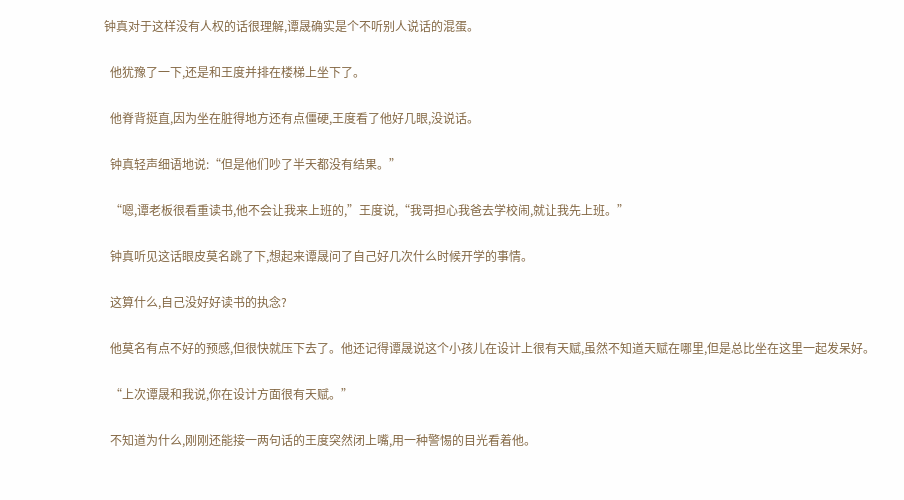钟真对于这样没有人权的话很理解,谭晟确实是个不听别人说话的混蛋。

  他犹豫了一下,还是和王度并排在楼梯上坐下了。

  他脊背挺直,因为坐在脏得地方还有点僵硬,王度看了他好几眼,没说话。

  钟真轻声细语地说:“但是他们吵了半天都没有结果。”

  “嗯,谭老板很看重读书,他不会让我来上班的,”王度说,“我哥担心我爸去学校闹,就让我先上班。”

  钟真听见这话眼皮莫名跳了下,想起来谭晟问了自己好几次什么时候开学的事情。

  这算什么,自己没好好读书的执念?

  他莫名有点不好的预感,但很快就压下去了。他还记得谭晟说这个小孩儿在设计上很有天赋,虽然不知道天赋在哪里,但是总比坐在这里一起发呆好。

  “上次谭晟和我说,你在设计方面很有天赋。”

  不知道为什么,刚刚还能接一两句话的王度突然闭上嘴,用一种警惕的目光看着他。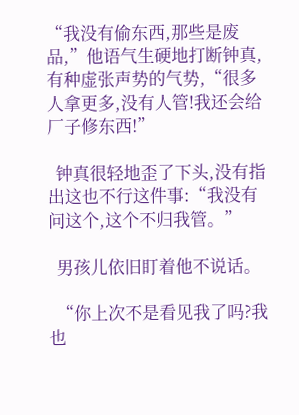“我没有偷东西,那些是废品,”他语气生硬地打断钟真,有种虚张声势的气势,“很多人拿更多,没有人管!我还会给厂子修东西!”

  钟真很轻地歪了下头,没有指出这也不行这件事:“我没有问这个,这个不归我管。”

  男孩儿依旧盯着他不说话。

  “你上次不是看见我了吗?我也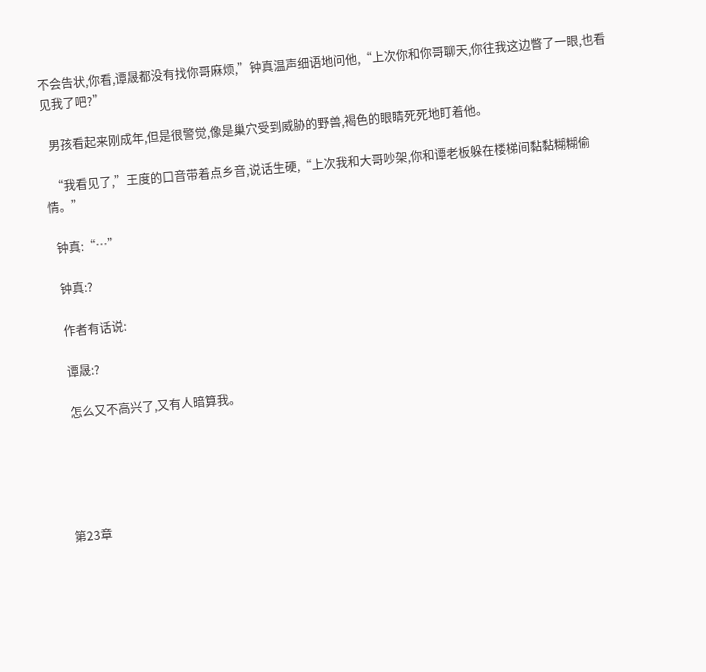不会告状,你看,谭晟都没有找你哥麻烦,”钟真温声细语地问他,“上次你和你哥聊天,你往我这边瞥了一眼,也看见我了吧?”

  男孩看起来刚成年,但是很警觉,像是巢穴受到威胁的野兽,褐色的眼睛死死地盯着他。

  “我看见了,”王度的口音带着点乡音,说话生硬,“上次我和大哥吵架,你和谭老板躲在楼梯间黏黏糊糊偷情。”

  钟真:“…”

  钟真:?

  作者有话说:

  谭晟:?

  怎么又不高兴了,又有人暗算我。





第23章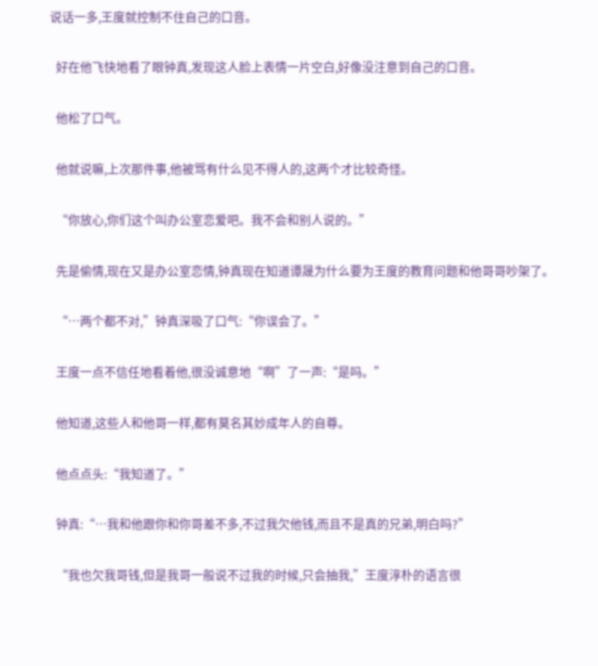说话一多,王度就控制不住自己的口音。

  好在他飞快地看了眼钟真,发现这人脸上表情一片空白,好像没注意到自己的口音。

  他松了口气。

  他就说嘛,上次那件事,他被骂有什么见不得人的,这两个才比较奇怪。

  “你放心,你们这个叫办公室恋爱吧。我不会和别人说的。”

  先是偷情,现在又是办公室恋情,钟真现在知道谭晟为什么要为王度的教育问题和他哥哥吵架了。

  “…两个都不对,”钟真深吸了口气:“你误会了。”

  王度一点不信任地看着他,很没诚意地“啊”了一声:“是吗。”

  他知道,这些人和他哥一样,都有莫名其妙成年人的自尊。

  他点点头:“我知道了。”

  钟真:“…我和他跟你和你哥差不多,不过我欠他钱,而且不是真的兄弟,明白吗?”

  “我也欠我哥钱,但是我哥一般说不过我的时候,只会抽我,”王度淳朴的语言很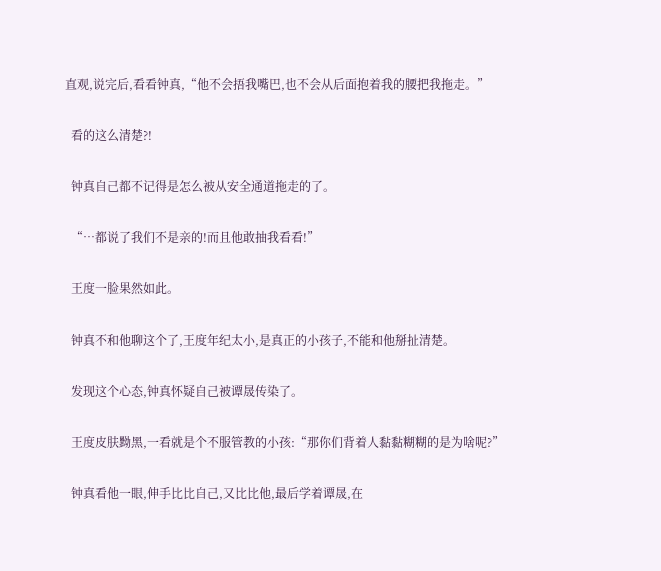直观,说完后,看看钟真,“他不会捂我嘴巴,也不会从后面抱着我的腰把我拖走。”

  看的这么清楚?!

  钟真自己都不记得是怎么被从安全通道拖走的了。

  “…都说了我们不是亲的!而且他敢抽我看看!”

  王度一脸果然如此。

  钟真不和他聊这个了,王度年纪太小,是真正的小孩子,不能和他掰扯清楚。

  发现这个心态,钟真怀疑自己被谭晟传染了。

  王度皮肤黝黑,一看就是个不服管教的小孩:“那你们背着人黏黏糊糊的是为啥呢?”

  钟真看他一眼,伸手比比自己,又比比他,最后学着谭晟,在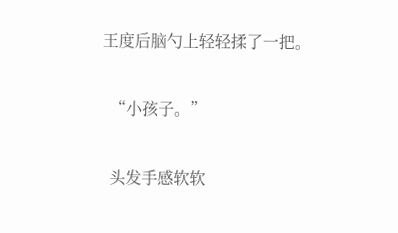王度后脑勺上轻轻揉了一把。

  “小孩子。”

  头发手感软软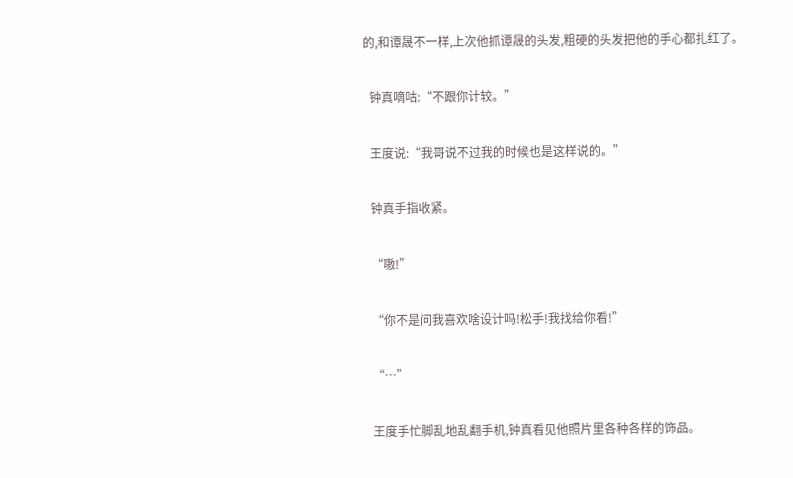的,和谭晟不一样,上次他抓谭晟的头发,粗硬的头发把他的手心都扎红了。

  钟真嘀咕:“不跟你计较。”

  王度说:“我哥说不过我的时候也是这样说的。”

  钟真手指收紧。

  “嗷!”

  “你不是问我喜欢啥设计吗!松手!我找给你看!”

  “…”

  王度手忙脚乱地乱翻手机,钟真看见他照片里各种各样的饰品。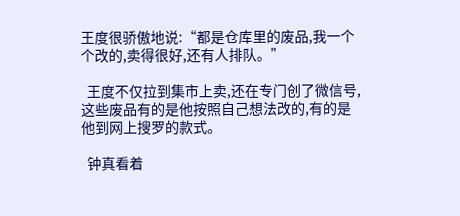王度很骄傲地说:“都是仓库里的废品,我一个个改的,卖得很好,还有人排队。”

  王度不仅拉到集市上卖,还在专门创了微信号,这些废品有的是他按照自己想法改的,有的是他到网上搜罗的款式。

  钟真看着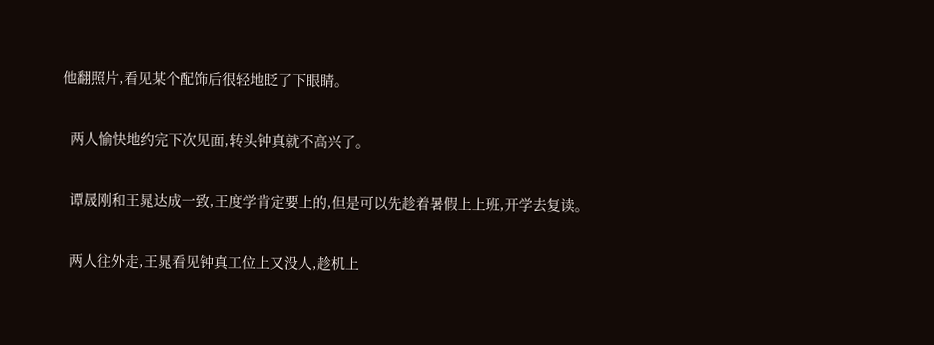他翻照片,看见某个配饰后很轻地眨了下眼睛。

  两人愉快地约完下次见面,转头钟真就不高兴了。

  谭晟刚和王晁达成一致,王度学肯定要上的,但是可以先趁着暑假上上班,开学去复读。

  两人往外走,王晁看见钟真工位上又没人,趁机上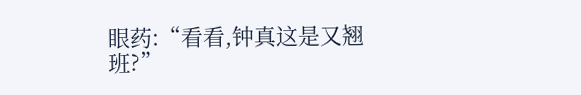眼药:“看看,钟真这是又翘班?”